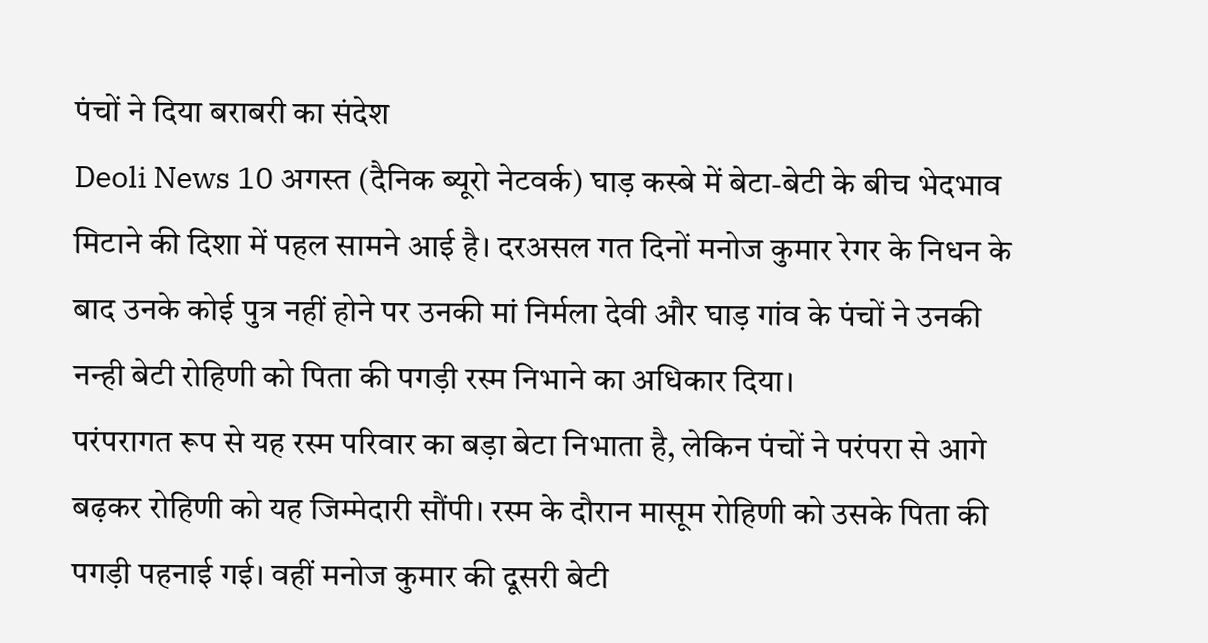पंचों ने दिया बराबरी का संदेश
Deoli News 10 अगस्त (दैनिक ब्यूरो नेटवर्क) घाड़ कस्बे में बेटा-बेटी के बीच भेदभाव मिटाने की दिशा में पहल सामने आई है। दरअसल गत दिनों मनोज कुमार रेगर के निधन के बाद उनके कोई पुत्र नहीं होने पर उनकी मां निर्मला देवी और घाड़ गांव के पंचों ने उनकी नन्ही बेटी रोहिणी को पिता की पगड़ी रस्म निभाने का अधिकार दिया।
परंपरागत रूप से यह रस्म परिवार का बड़ा बेटा निभाता है, लेकिन पंचों ने परंपरा से आगे बढ़कर रोहिणी को यह जिम्मेदारी सौंपी। रस्म के दौरान मासूम रोहिणी को उसके पिता की पगड़ी पहनाई गई। वहीं मनोज कुमार की दूसरी बेटी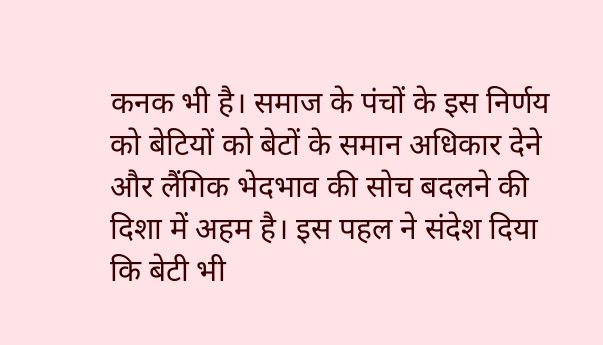कनक भी है। समाज के पंचों के इस निर्णय को बेटियों को बेटों के समान अधिकार देने और लैंगिक भेदभाव की सोच बदलने की दिशा में अहम है। इस पहल ने संदेश दिया कि बेटी भी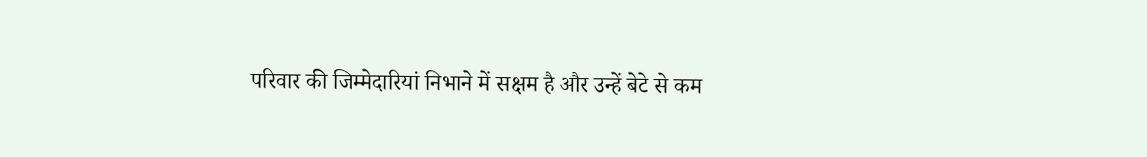परिवार की जिम्मेदारियां निभाने में सक्षम है और उन्हें बेटे से कम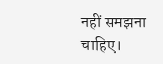नहीं समझना चाहिए।